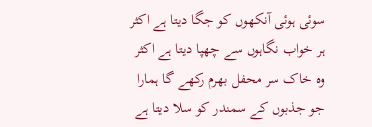سوئی ہوئی آنکھوں کو جگا دیتا ہے اکثر
ہر خواب نگاہوں سے چھپا دیتا ہے اکثر
وہ خاک سر محفل بھرم رکھے گا ہمارا
جو جذبوں کے سمندر کو سلا دیتا ہے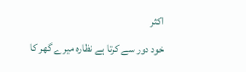اکثر
خود دور سے کرتا ہے نظارہ میرے گھر کا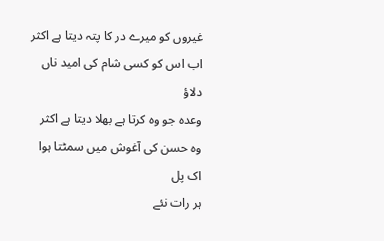غیروں کو میرے در کا پتہ دیتا ہے اکثر
اب اس کو کسی شام کی امید ناں دلاؤ
وعدہ جو وہ کرتا ہے بھلا دیتا ہے اکثر
وہ حسن کی آغوش میں سمٹتا ہوا اک پل
ہر رات نئے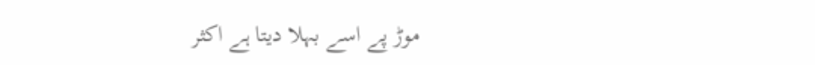موڑ پے اسے بہلا دیتا ہے اکثر